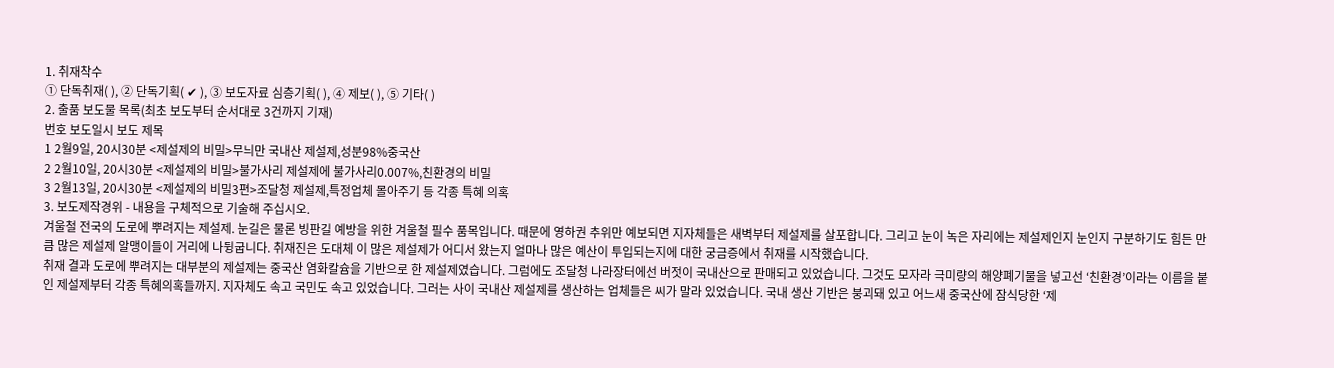1. 취재착수
① 단독취재( ), ② 단독기획( ✔ ), ③ 보도자료 심층기획( ), ④ 제보( ), ⑤ 기타( )
2. 출품 보도물 목록(최초 보도부터 순서대로 3건까지 기재)
번호 보도일시 보도 제목
1 2월9일, 20시30분 <제설제의 비밀>무늬만 국내산 제설제,성분98%중국산
2 2월10일, 20시30분 <제설제의 비밀>불가사리 제설제에 불가사리0.007%,친환경의 비밀
3 2월13일, 20시30분 <제설제의 비밀3편>조달청 제설제,특정업체 몰아주기 등 각종 특혜 의혹
3. 보도제작경위 - 내용을 구체적으로 기술해 주십시오.
겨울철 전국의 도로에 뿌려지는 제설제. 눈길은 물론 빙판길 예방을 위한 겨울철 필수 품목입니다. 때문에 영하권 추위만 예보되면 지자체들은 새벽부터 제설제를 살포합니다. 그리고 눈이 녹은 자리에는 제설제인지 눈인지 구분하기도 힘든 만큼 많은 제설제 알맹이들이 거리에 나뒹굽니다. 취재진은 도대체 이 많은 제설제가 어디서 왔는지 얼마나 많은 예산이 투입되는지에 대한 궁금증에서 취재를 시작했습니다.
취재 결과 도로에 뿌려지는 대부분의 제설제는 중국산 염화칼슘을 기반으로 한 제설제였습니다. 그럼에도 조달청 나라장터에선 버젓이 국내산으로 판매되고 있었습니다. 그것도 모자라 극미량의 해양폐기물을 넣고선 ‘친환경’이라는 이름을 붙인 제설제부터 각종 특혜의혹들까지. 지자체도 속고 국민도 속고 있었습니다. 그러는 사이 국내산 제설제를 생산하는 업체들은 씨가 말라 있었습니다. 국내 생산 기반은 붕괴돼 있고 어느새 중국산에 잠식당한 ‘제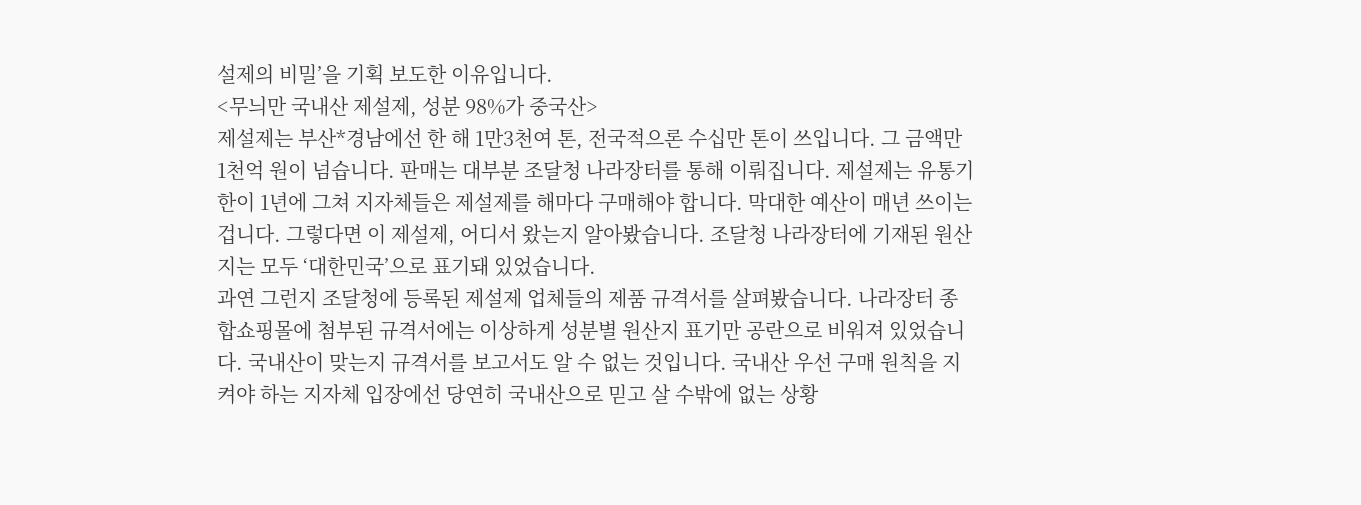설제의 비밀’을 기획 보도한 이유입니다.
<무늬만 국내산 제설제, 성분 98%가 중국산>
제설제는 부산*경남에선 한 해 1만3천여 톤, 전국적으론 수십만 톤이 쓰입니다. 그 금액만 1천억 원이 넘습니다. 판매는 대부분 조달청 나라장터를 통해 이뤄집니다. 제설제는 유통기한이 1년에 그쳐 지자체들은 제설제를 해마다 구매해야 합니다. 막대한 예산이 매년 쓰이는 겁니다. 그렇다면 이 제설제, 어디서 왔는지 알아봤습니다. 조달청 나라장터에 기재된 원산지는 모두 ‘대한민국’으로 표기돼 있었습니다.
과연 그런지 조달청에 등록된 제설제 업체들의 제품 규격서를 살펴봤습니다. 나라장터 종합쇼핑몰에 첨부된 규격서에는 이상하게 성분별 원산지 표기만 공란으로 비워져 있었습니다. 국내산이 맞는지 규격서를 보고서도 알 수 없는 것입니다. 국내산 우선 구매 원칙을 지켜야 하는 지자체 입장에선 당연히 국내산으로 믿고 살 수밖에 없는 상황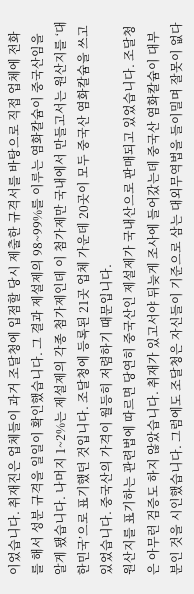이었습니다. 취재진은 업체들이 과거 조달청에 입점할 당시 제출한 규격서를 바탕으로 직접 업체에 전화를 해서 성분 규격을 일일이 확인했습니다. 그 결과 제설제의 98~99%를 이루는 염화칼슘이 중국산임을 알게 됐습니다. 나머지 1~2%는 제설제의 각종 첨가제인데 이 첨가제만 국내에서 만들고서는 원산지를 ‘대한민국’으로 표기했던 것입니다. 조달청에 등록된 21곳 업체 가운데 20곳이 모두 중국산 염화칼슘을 쓰고 있었습니다. 중국산의 가격이 월등히 저렴하기 때문입니다.
원산지를 표기하는 관련법에 따르면 당연히 중국산인 제설제가 국내산으로 판매되고 있었습니다. 조달청은 아무런 검증도 하지 않았습니다. 취재가 있고서야 뒤늦게 조사에 들어갔는데 중국산 염화칼슘이 대부분인 것을 시인했습니다. 그럼에도 조달청은 자신들이 기준으로 삼는 대외무역법을 들이밀며 잘못이 없다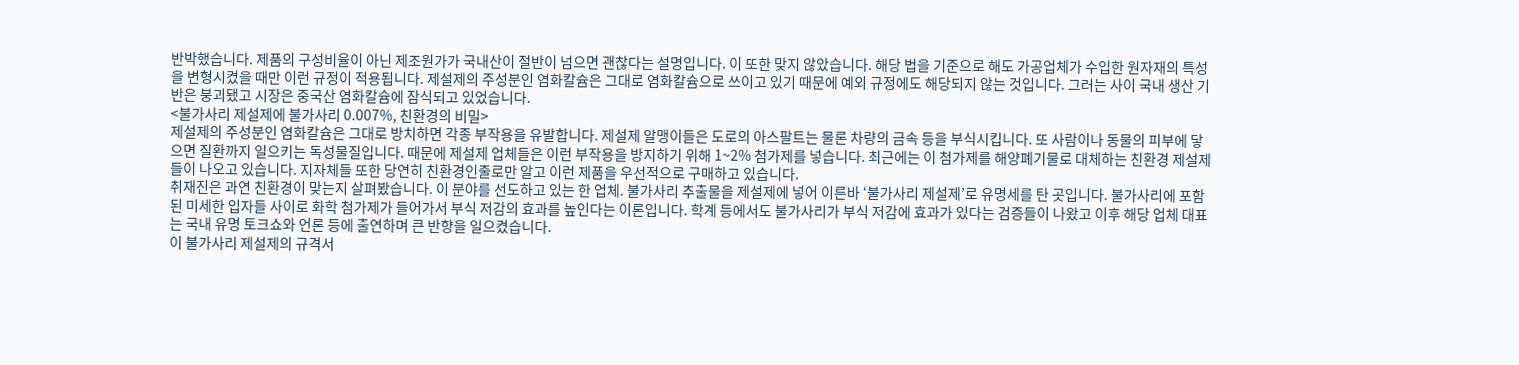반박했습니다. 제품의 구성비율이 아닌 제조원가가 국내산이 절반이 넘으면 괜찮다는 설명입니다. 이 또한 맞지 않았습니다. 해당 법을 기준으로 해도 가공업체가 수입한 원자재의 특성을 변형시켰을 때만 이런 규정이 적용됩니다. 제설제의 주성분인 염화칼슘은 그대로 염화칼슘으로 쓰이고 있기 때문에 예외 규정에도 해당되지 않는 것입니다. 그러는 사이 국내 생산 기반은 붕괴됐고 시장은 중국산 염화칼슘에 잠식되고 있었습니다.
<불가사리 제설제에 불가사리 0.007%, 친환경의 비밀>
제설제의 주성분인 염화칼슘은 그대로 방치하면 각종 부작용을 유발합니다. 제설제 알맹이들은 도로의 아스팔트는 물론 차량의 금속 등을 부식시킵니다. 또 사람이나 동물의 피부에 닿으면 질환까지 일으키는 독성물질입니다. 때문에 제설제 업체들은 이런 부작용을 방지하기 위해 1~2% 첨가제를 넣습니다. 최근에는 이 첨가제를 해양폐기물로 대체하는 친환경 제설제들이 나오고 있습니다. 지자체들 또한 당연히 친환경인줄로만 알고 이런 제품을 우선적으로 구매하고 있습니다.
취재진은 과연 친환경이 맞는지 살펴봤습니다. 이 분야를 선도하고 있는 한 업체. 불가사리 추출물을 제설제에 넣어 이른바 ‘불가사리 제설제’로 유명세를 탄 곳입니다. 불가사리에 포함된 미세한 입자들 사이로 화학 첨가제가 들어가서 부식 저감의 효과를 높인다는 이론입니다. 학계 등에서도 불가사리가 부식 저감에 효과가 있다는 검증들이 나왔고 이후 해당 업체 대표는 국내 유명 토크쇼와 언론 등에 출연하며 큰 반향을 일으켰습니다.
이 불가사리 제설제의 규격서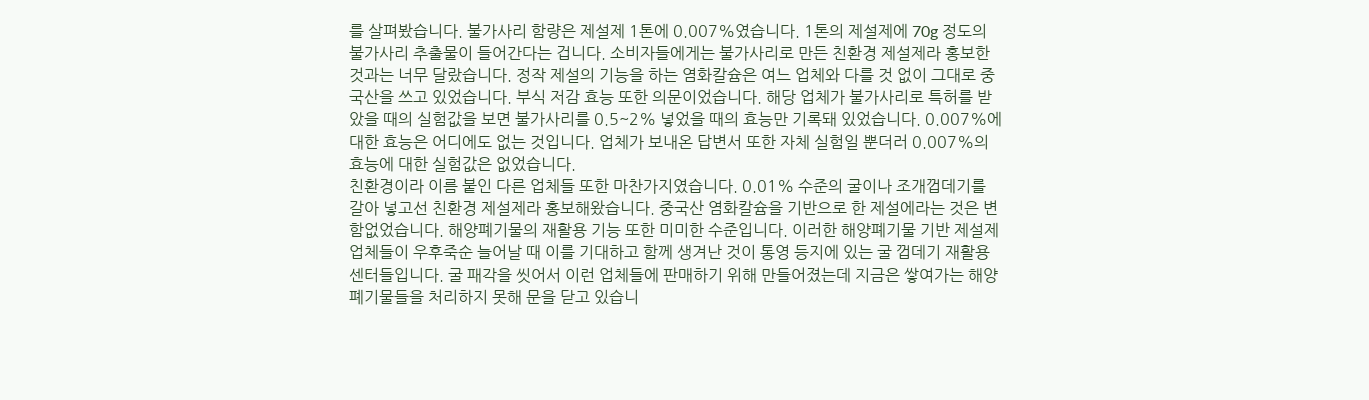를 살펴봤습니다. 불가사리 함량은 제설제 1톤에 0.007%였습니다. 1톤의 제설제에 70g 정도의 불가사리 추출물이 들어간다는 겁니다. 소비자들에게는 불가사리로 만든 친환경 제설제라 홍보한 것과는 너무 달랐습니다. 정작 제설의 기능을 하는 염화칼슘은 여느 업체와 다를 것 없이 그대로 중국산을 쓰고 있었습니다. 부식 저감 효능 또한 의문이었습니다. 해당 업체가 불가사리로 특허를 받았을 때의 실험값을 보면 불가사리를 0.5~2% 넣었을 때의 효능만 기록돼 있었습니다. 0.007%에 대한 효능은 어디에도 없는 것입니다. 업체가 보내온 답변서 또한 자체 실험일 뿐더러 0.007%의 효능에 대한 실험값은 없었습니다.
친환경이라 이름 붙인 다른 업체들 또한 마찬가지였습니다. 0.01% 수준의 굴이나 조개껍데기를 갈아 넣고선 친환경 제설제라 홍보해왔습니다. 중국산 염화칼슘을 기반으로 한 제설에라는 것은 변함없었습니다. 해양폐기물의 재활용 기능 또한 미미한 수준입니다. 이러한 해양폐기물 기반 제설제 업체들이 우후죽순 늘어날 때 이를 기대하고 함께 생겨난 것이 통영 등지에 있는 굴 껍데기 재활용 센터들입니다. 굴 패각을 씻어서 이런 업체들에 판매하기 위해 만들어졌는데 지금은 쌓여가는 해양폐기물들을 처리하지 못해 문을 닫고 있습니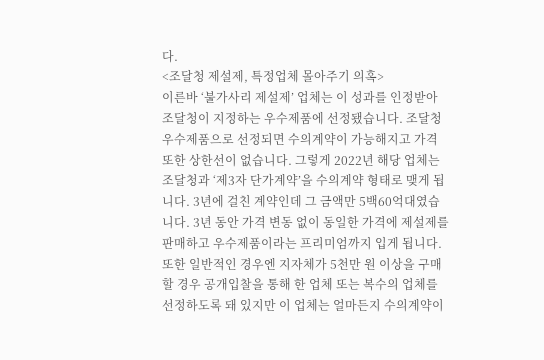다.
<조달청 제설제, 특정업체 몰아주기 의혹>
이른바 ‘불가사리 제설제’ 업체는 이 성과를 인정받아 조달청이 지정하는 우수제품에 선정됐습니다. 조달청 우수제품으로 선정되면 수의계약이 가능해지고 가격 또한 상한선이 없습니다. 그렇게 2022년 해당 업체는 조달청과 ‘제3자 단가계약’을 수의계약 형태로 맺게 됩니다. 3년에 걸친 계약인데 그 금액만 5백60억대였습니다. 3년 동안 가격 변동 없이 동일한 가격에 제설제를 판매하고 우수제품이라는 프리미엄까지 입게 됩니다. 또한 일반적인 경우엔 지자체가 5천만 원 이상을 구매할 경우 공개입찰을 통해 한 업체 또는 복수의 업체를 선정하도록 돼 있지만 이 업체는 얼마든지 수의계약이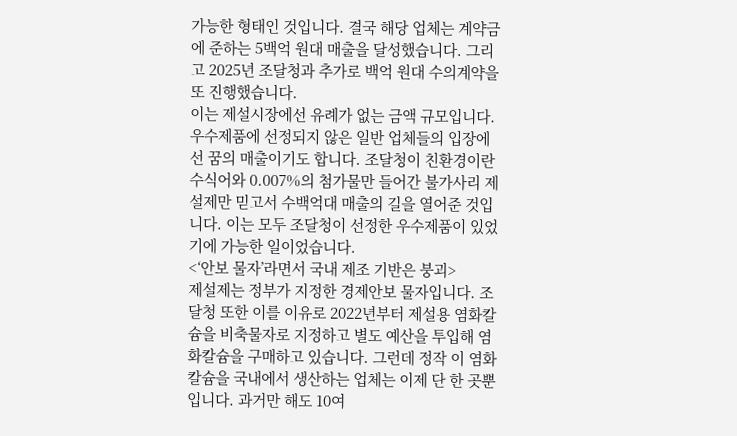가능한 형태인 것입니다. 결국 해당 업체는 계약금에 준하는 5백억 원대 매출을 달성했습니다. 그리고 2025년 조달청과 추가로 백억 원대 수의계약을 또 진행했습니다.
이는 제설시장에선 유례가 없는 금액 규모입니다. 우수제품에 선정되지 않은 일반 업체들의 입장에선 꿈의 매출이기도 합니다. 조달청이 친환경이란 수식어와 0.007%의 첨가물만 들어간 불가사리 제설제만 믿고서 수백억대 매출의 길을 열어준 것입니다. 이는 모두 조달청이 선정한 우수제품이 있었기에 가능한 일이었습니다.
<‘안보 물자’라면서 국내 제조 기반은 붕괴>
제설제는 정부가 지정한 경제안보 물자입니다. 조달청 또한 이를 이유로 2022년부터 제설용 염화칼슘을 비축물자로 지정하고 별도 예산을 투입해 염화칼슘을 구매하고 있습니다. 그런데 정작 이 염화칼슘을 국내에서 생산하는 업체는 이제 단 한 곳뿐입니다. 과거만 해도 10여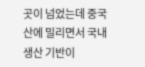곳이 넘었는데 중국산에 밀리면서 국내 생산 기반이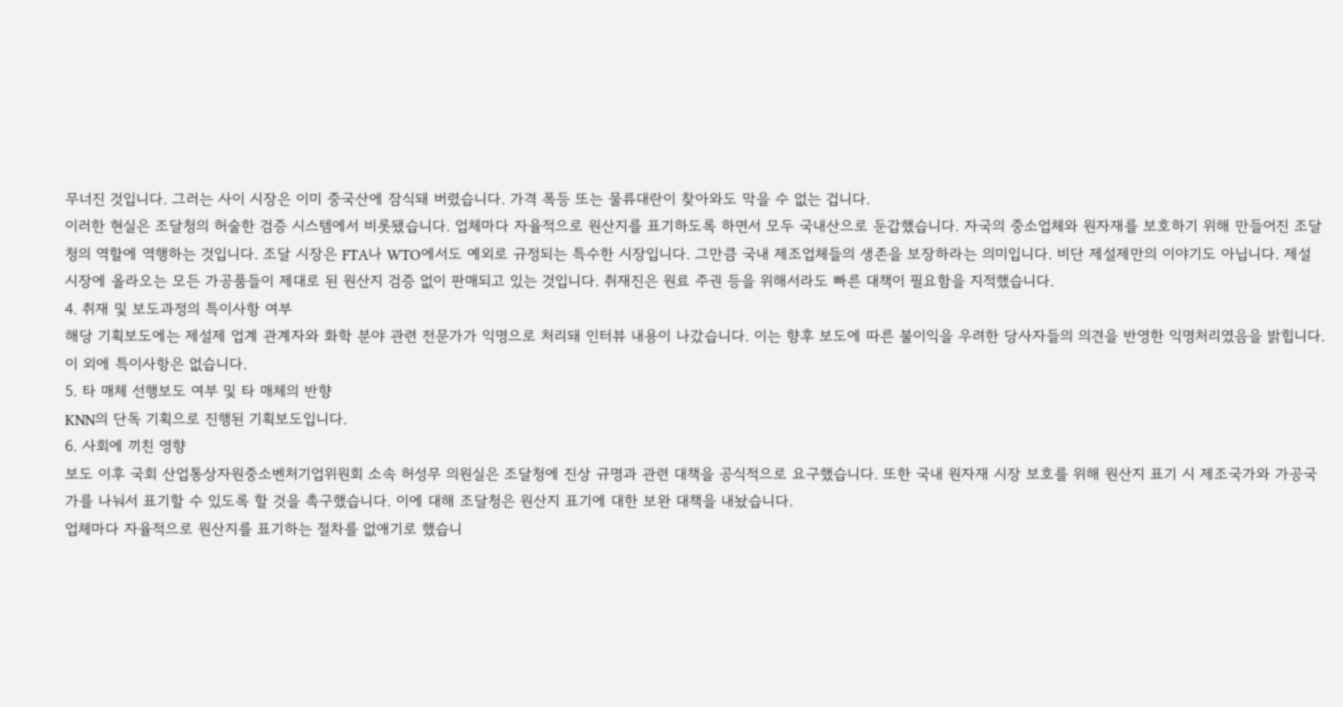무너진 것입니다. 그러는 사이 시장은 이미 중국산에 잠식돼 버렸습니다. 가격 폭등 또는 물류대란이 찾아와도 막을 수 없는 겁니다.
이러한 현실은 조달청의 허술한 검증 시스템에서 비롯됐습니다. 업체마다 자율적으로 원산지를 표기하도록 하면서 모두 국내산으로 둔갑했습니다. 자국의 중소업체와 원자재를 보호하기 위해 만들어진 조달청의 역할에 역행하는 것입니다. 조달 시장은 FTA나 WTO에서도 예외로 규정되는 특수한 시장입니다. 그만큼 국내 제조업체들의 생존을 보장하라는 의미입니다. 비단 제설제만의 이야기도 아닙니다. 제설 시장에 올라오는 모든 가공품들이 제대로 된 원산지 검증 없이 판매되고 있는 것입니다. 취재진은 원료 주권 등을 위해서라도 빠른 대책이 필요함을 지적했습니다.
4. 취재 및 보도과정의 특이사항 여부
해당 기획보도에는 제설제 업계 관계자와 화학 분야 관련 전문가가 익명으로 처리돼 인터뷰 내용이 나갔습니다. 이는 향후 보도에 따른 불이익을 우려한 당사자들의 의견을 반영한 익명처리였음을 밝힙니다. 이 외에 특이사항은 없습니다.
5. 타 매체 선행보도 여부 및 타 매체의 반향
KNN의 단독 기획으로 진행된 기획보도입니다.
6. 사회에 끼친 영향
보도 이후 국회 산업통상자원중소벤처기업위원회 소속 허성무 의원실은 조달청에 진상 규명과 관련 대책을 공식적으로 요구했습니다. 또한 국내 원자재 시장 보호를 위해 원산지 표기 시 제조국가와 가공국가를 나눠서 표기할 수 있도록 할 것을 촉구했습니다. 이에 대해 조달청은 원산지 표기에 대한 보완 대책을 내놨습니다.
업체마다 자율적으로 원산지를 표기하는 절차를 없애기로 했습니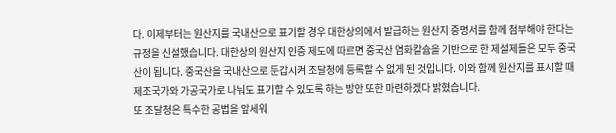다. 이제부터는 원산지를 국내산으로 표기할 경우 대한상의에서 발급하는 원산지 증명서를 함께 첨부해야 한다는 규정을 신설했습니다. 대한상의 원산지 인증 제도에 따르면 중국산 염화칼슘을 기반으로 한 제설제들은 모두 중국산이 됩니다. 중국산을 국내산으로 둔갑시켜 조달청에 등록할 수 없게 된 것입니다. 이와 함께 원산지를 표시할 때 제조국가와 가공국가로 나눠도 표기할 수 있도록 하는 방안 또한 마련하겠다 밝혔습니다.
또 조달청은 특수한 공법을 앞세워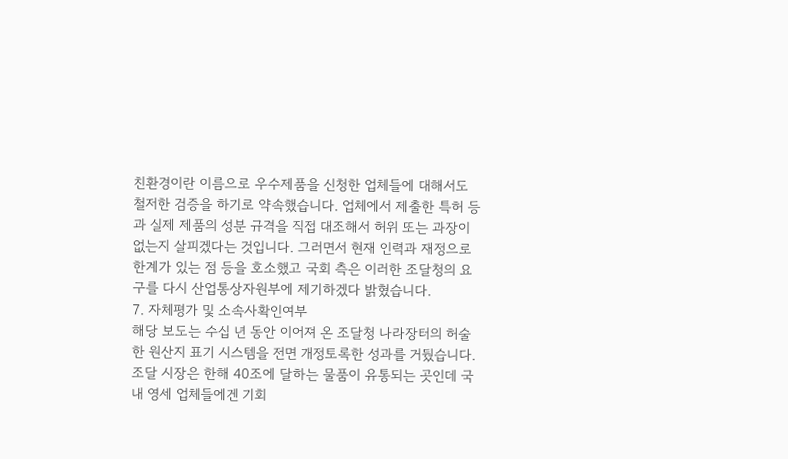친환경이란 이름으로 우수제품을 신청한 업체들에 대해서도 철저한 검증을 하기로 약속했습니다. 업체에서 제출한 특허 등과 실제 제품의 성분 규격을 직접 대조해서 허위 또는 과장이 없는지 살피겠다는 것입니다. 그러면서 현재 인력과 재정으로 한계가 있는 점 등을 호소했고 국회 측은 이러한 조달청의 요구를 다시 산업통상자원부에 제기하겠다 밝혔습니다.
7. 자체평가 및 소속사확인여부
해당 보도는 수십 년 동안 이어져 온 조달청 나라장터의 허술한 원산지 표기 시스템을 전면 개정토록한 성과를 거뒀습니다. 조달 시장은 한해 40조에 달하는 물품이 유통되는 곳인데 국내 영세 업체들에겐 기회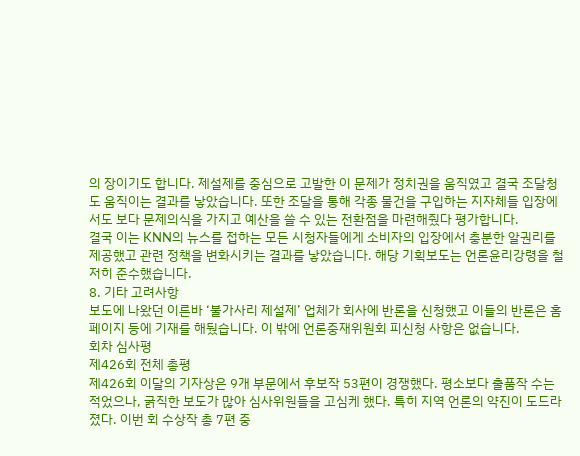의 장이기도 합니다. 제설제를 중심으로 고발한 이 문제가 정치권을 움직였고 결국 조달청도 움직이는 결과를 낳았습니다. 또한 조달을 통해 각종 물건을 구입하는 지자체들 입장에서도 보다 문제의식을 가지고 예산을 쓸 수 있는 전환점을 마련해줬다 평가합니다.
결국 이는 KNN의 뉴스를 접하는 모든 시청자들에게 소비자의 입장에서 충분한 알권리를 제공했고 관련 정책을 변화시키는 결과를 낳았습니다. 해당 기획보도는 언론윤리강령을 철저히 준수했습니다.
8. 기타 고려사항
보도에 나왔던 이른바 ‘불가사리 제설제’ 업체가 회사에 반론을 신청했고 이들의 반론은 홈페이지 등에 기재를 해뒀습니다. 이 밖에 언론중재위원회 피신청 사항은 없습니다.
회차 심사평
제426회 전체 총평
제426회 이달의 기자상은 9개 부문에서 후보작 53편이 경쟁했다. 평소보다 출품작 수는 적었으나, 굵직한 보도가 많아 심사위원들을 고심케 했다. 특히 지역 언론의 약진이 도드라졌다. 이번 회 수상작 총 7편 중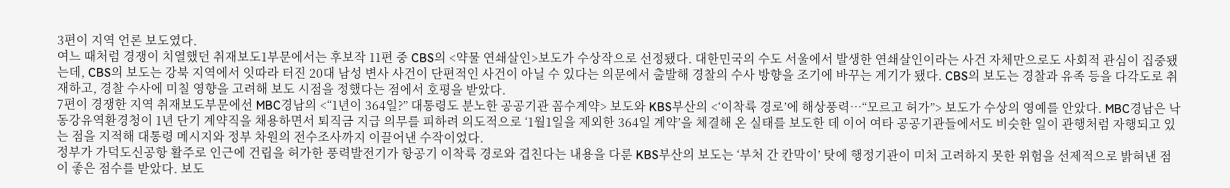3편이 지역 언론 보도였다.
여느 때처럼 경쟁이 치열했던 취재보도1부문에서는 후보작 11편 중 CBS의 <약물 연쇄살인>보도가 수상작으로 선정됐다. 대한민국의 수도 서울에서 발생한 연쇄살인이라는 사건 자체만으로도 사회적 관심이 집중됐는데, CBS의 보도는 강북 지역에서 잇따라 터진 20대 남성 변사 사건이 단편적인 사건이 아닐 수 있다는 의문에서 출발해 경찰의 수사 방향을 조기에 바꾸는 계기가 됐다. CBS의 보도는 경찰과 유족 등을 다각도로 취재하고, 경찰 수사에 미칠 영향을 고려해 보도 시점을 정했다는 점에서 호평을 받았다.
7편이 경쟁한 지역 취재보도부문에선 MBC경남의 <“1년이 364일?” 대통령도 분노한 공공기관 꼼수계약> 보도와 KBS부산의 <‘이착륙 경로’에 해상풍력…“모르고 허가”> 보도가 수상의 영예를 안았다. MBC경남은 낙동강유역환경청이 1년 단기 계약직을 채용하면서 퇴직금 지급 의무를 피하려 의도적으로 ‘1월1일을 제외한 364일 계약’을 체결해 온 실태를 보도한 데 이어 여타 공공기관들에서도 비슷한 일이 관행처럼 자행되고 있는 점을 지적해 대통령 메시지와 정부 차원의 전수조사까지 이끌어낸 수작이었다.
정부가 가덕도신공항 활주로 인근에 건립을 허가한 풍력발전기가 항공기 이착륙 경로와 겹친다는 내용을 다룬 KBS부산의 보도는 ‘부처 간 칸막이’ 탓에 행정기관이 미처 고려하지 못한 위험을 선제적으로 밝혀낸 점이 좋은 점수를 받았다. 보도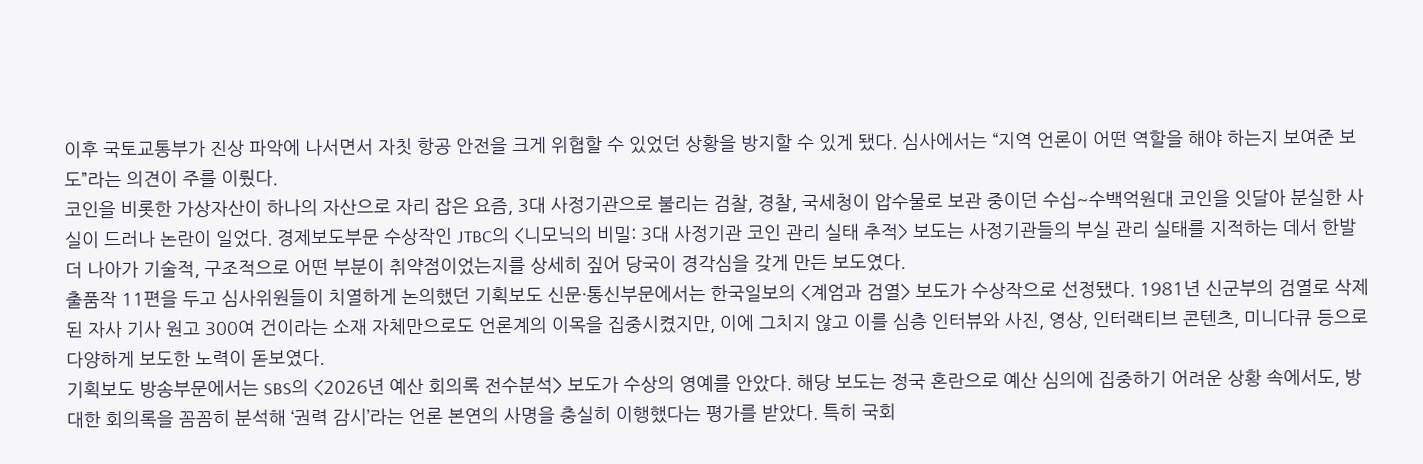이후 국토교통부가 진상 파악에 나서면서 자칫 항공 안전을 크게 위협할 수 있었던 상황을 방지할 수 있게 됐다. 심사에서는 “지역 언론이 어떤 역할을 해야 하는지 보여준 보도”라는 의견이 주를 이뤘다.
코인을 비롯한 가상자산이 하나의 자산으로 자리 잡은 요즘, 3대 사정기관으로 불리는 검찰, 경찰, 국세청이 압수물로 보관 중이던 수십~수백억원대 코인을 잇달아 분실한 사실이 드러나 논란이 일었다. 경제보도부문 수상작인 JTBC의 <니모닉의 비밀: 3대 사정기관 코인 관리 실태 추적> 보도는 사정기관들의 부실 관리 실태를 지적하는 데서 한발 더 나아가 기술적, 구조적으로 어떤 부분이 취약점이었는지를 상세히 짚어 당국이 경각심을 갖게 만든 보도였다.
출품작 11편을 두고 심사위원들이 치열하게 논의했던 기획보도 신문·통신부문에서는 한국일보의 <계엄과 검열> 보도가 수상작으로 선정됐다. 1981년 신군부의 검열로 삭제된 자사 기사 원고 300여 건이라는 소재 자체만으로도 언론계의 이목을 집중시켰지만, 이에 그치지 않고 이를 심층 인터뷰와 사진, 영상, 인터랙티브 콘텐츠, 미니다큐 등으로 다양하게 보도한 노력이 돋보였다.
기획보도 방송부문에서는 SBS의 <2026년 예산 회의록 전수분석> 보도가 수상의 영예를 안았다. 해당 보도는 정국 혼란으로 예산 심의에 집중하기 어려운 상황 속에서도, 방대한 회의록을 꼼꼼히 분석해 ‘권력 감시’라는 언론 본연의 사명을 충실히 이행했다는 평가를 받았다. 특히 국회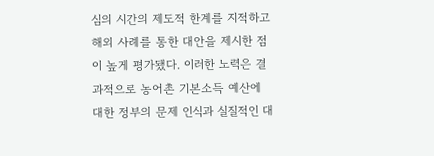심의 시간의 제도적 한계를 지적하고 해외 사례를 통한 대안을 제시한 점이 높게 평가됐다. 이러한 노력은 결과적으로 농어촌 기본소득 예산에 대한 정부의 문제 인식과 실질적인 대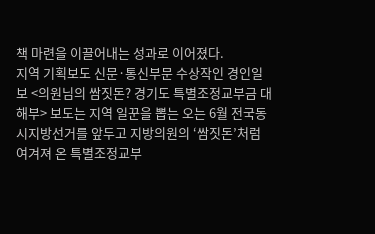책 마련을 이끌어내는 성과로 이어졌다.
지역 기획보도 신문·통신부문 수상작인 경인일보 <의원님의 쌈짓돈? 경기도 특별조정교부금 대해부> 보도는 지역 일꾼을 뽑는 오는 6월 전국동시지방선거를 앞두고 지방의원의 ‘쌈짓돈’처럼 여겨져 온 특별조정교부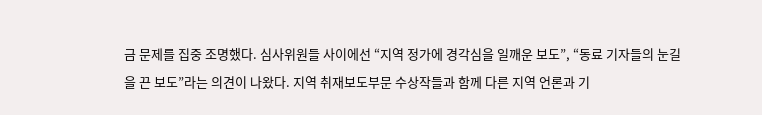금 문제를 집중 조명했다. 심사위원들 사이에선 “지역 정가에 경각심을 일깨운 보도”, “동료 기자들의 눈길을 끈 보도”라는 의견이 나왔다. 지역 취재보도부문 수상작들과 함께 다른 지역 언론과 기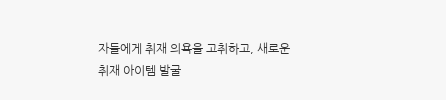자들에게 취재 의욕을 고취하고, 새로운 취재 아이템 발굴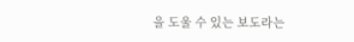을 도울 수 있는 보도라는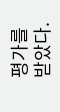평가를 받았다.